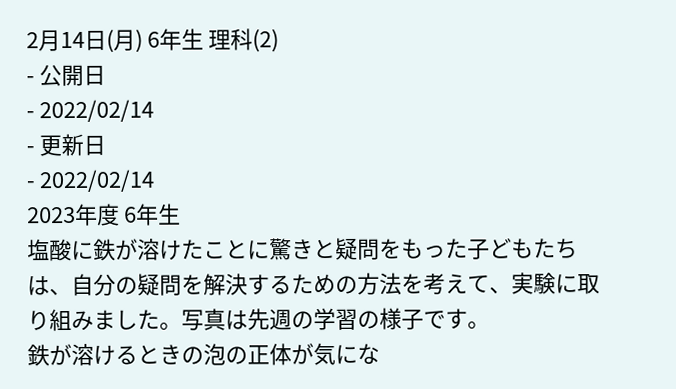2月14日(月) 6年生 理科(2)
- 公開日
- 2022/02/14
- 更新日
- 2022/02/14
2023年度 6年生
塩酸に鉄が溶けたことに驚きと疑問をもった子どもたちは、自分の疑問を解決するための方法を考えて、実験に取り組みました。写真は先週の学習の様子です。
鉄が溶けるときの泡の正体が気にな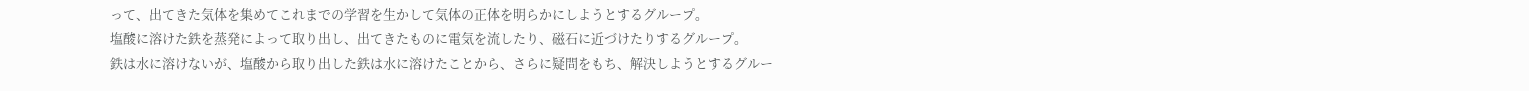って、出てきた気体を集めてこれまでの学習を生かして気体の正体を明らかにしようとするグループ。
塩酸に溶けた鉄を蒸発によって取り出し、出てきたものに電気を流したり、磁石に近づけたりするグループ。
鉄は水に溶けないが、塩酸から取り出した鉄は水に溶けたことから、さらに疑問をもち、解決しようとするグルー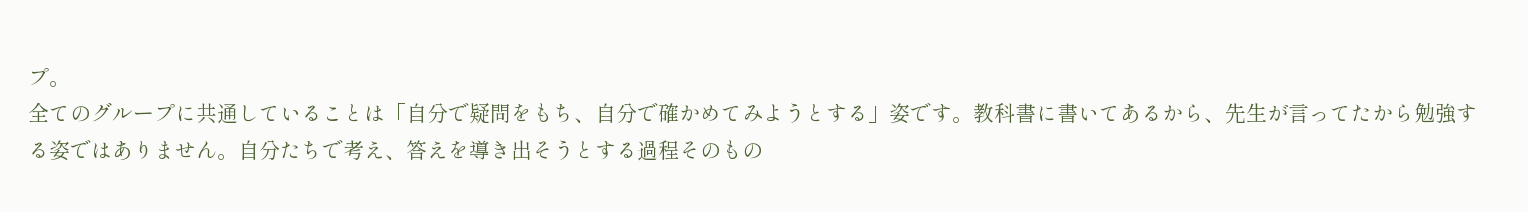プ。
全てのグループに共通していることは「自分で疑問をもち、自分で確かめてみようとする」姿です。教科書に書いてあるから、先生が言ってたから勉強する姿ではありません。自分たちで考え、答えを導き出そうとする過程そのもの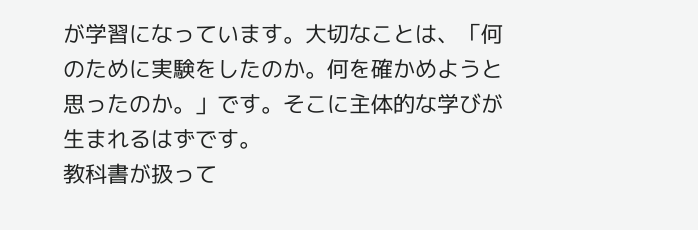が学習になっています。大切なことは、「何のために実験をしたのか。何を確かめようと思ったのか。」です。そこに主体的な学びが生まれるはずです。
教科書が扱って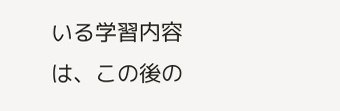いる学習内容は、この後の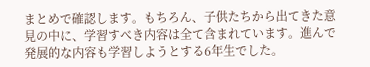まとめで確認します。もちろん、子供たちから出てきた意見の中に、学習すべき内容は全て含まれています。進んで発展的な内容も学習しようとする6年生でした。